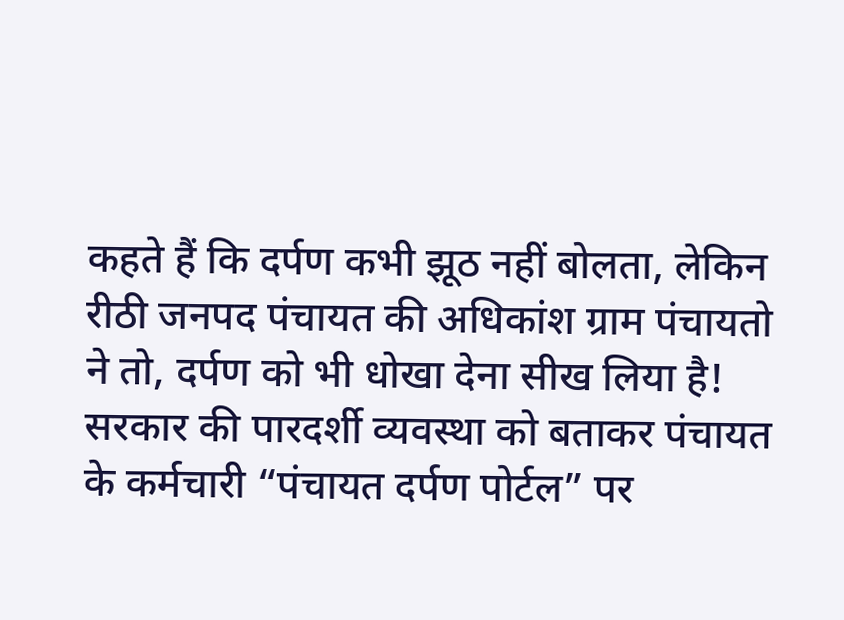कहते हैं कि दर्पण कभी झूठ नहीं बोलता, लेकिन रीठी जनपद पंचायत की अधिकांश ग्राम पंचायतो ने तो, दर्पण को भी धोखा देना सीख लिया है! सरकार की पारदर्शी व्यवस्था को बताकर पंचायत के कर्मचारी “पंचायत दर्पण पोर्टल” पर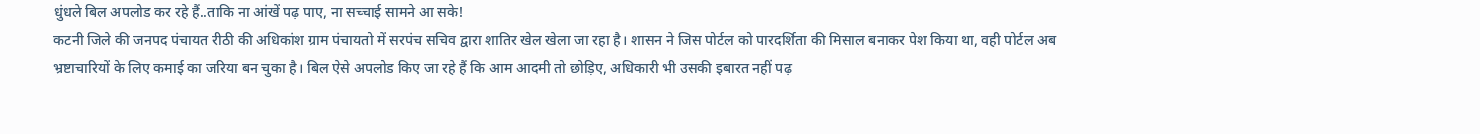धुंधले बिल अपलोड कर रहे हैं..ताकि ना आंखें पढ़ पाए, ना सच्चाई सामने आ सके!
कटनी जिले की जनपद पंचायत रीठी की अधिकांश ग्राम पंचायतो में सरपंच सचिव द्वारा शातिर खेल खेला जा रहा है। शासन ने जिस पोर्टल को पारदर्शिता की मिसाल बनाकर पेश किया था, वही पोर्टल अब भ्रष्टाचारियों के लिए कमाई का जरिया बन चुका है। बिल ऐसे अपलोड किए जा रहे हैं कि आम आदमी तो छोड़िए, अधिकारी भी उसकी इबारत नहीं पढ़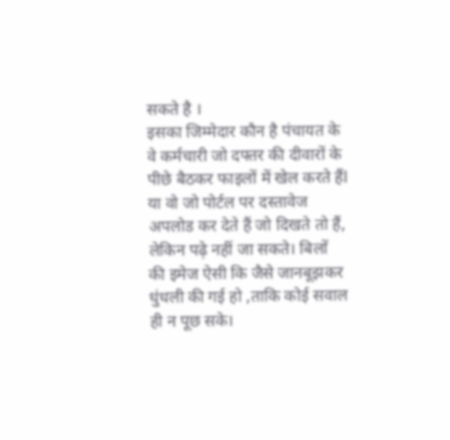सकते है ।
इसका जिम्मेदार कौन है पंचायत के वे कर्मचारी जो दफ्तर की दीवारों के पीछे बैठकर फाइलों में खेल करते हैंl या वो जो पोर्टल पर दस्तावेज अपलोड कर देते हैं जो दिखते तो हैं, लेकिन पढ़े नहीं जा सकते। बिलों की इमेज ऐसी कि जैसे जानबूझकर धुंधली की गई हो ,ताकि कोई सवाल ही न पूछ सके।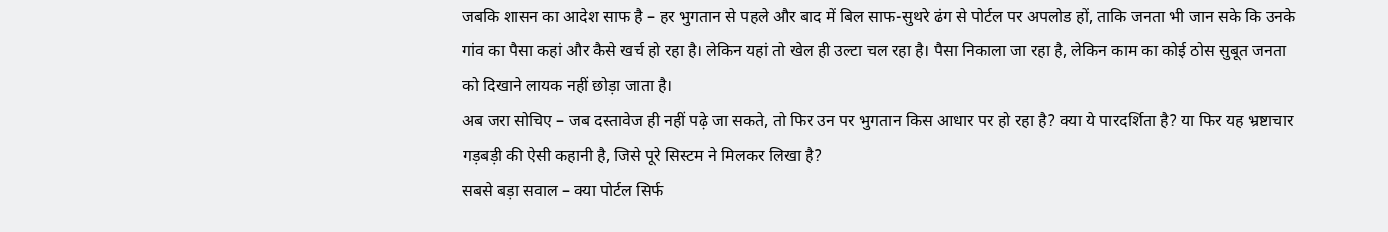जबकि शासन का आदेश साफ है – हर भुगतान से पहले और बाद में बिल साफ-सुथरे ढंग से पोर्टल पर अपलोड हों, ताकि जनता भी जान सके कि उनके गांव का पैसा कहां और कैसे खर्च हो रहा है। लेकिन यहां तो खेल ही उल्टा चल रहा है। पैसा निकाला जा रहा है, लेकिन काम का कोई ठोस सुबूत जनता को दिखाने लायक नहीं छोड़ा जाता है।
अब जरा सोचिए – जब दस्तावेज ही नहीं पढ़े जा सकते, तो फिर उन पर भुगतान किस आधार पर हो रहा है? क्या ये पारदर्शिता है? या फिर यह भ्रष्टाचार गड़बड़ी की ऐसी कहानी है, जिसे पूरे सिस्टम ने मिलकर लिखा है?
सबसे बड़ा सवाल – क्या पोर्टल सिर्फ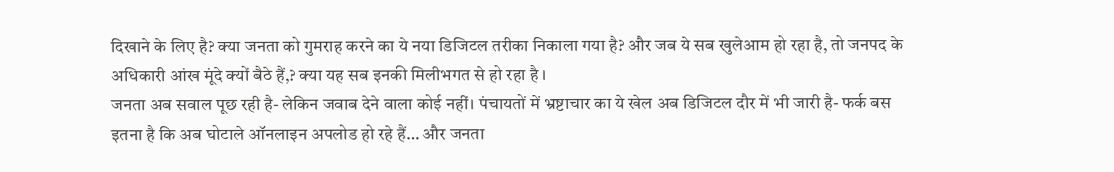दिखाने के लिए है? क्या जनता को गुमराह करने का ये नया डिजिटल तरीका निकाला गया है? और जब ये सब खुलेआम हो रहा है, तो जनपद के अधिकारी आंख मूंदे क्यों बैठे हैं,? क्या यह सब इनकी मिलीभगत से हो रहा है ।
जनता अब सवाल पूछ रही है- लेकिन जवाब देने वाला कोई नहीं। पंचायतों में भ्रष्टाचार का ये खेल अब डिजिटल दौर में भी जारी है- फर्क बस इतना है कि अब घोटाले ऑनलाइन अपलोड हो रहे हैं… और जनता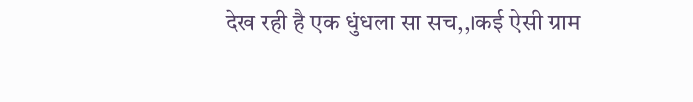देख रही है एक धुंधला सा सच,,।कई ऐसी ग्राम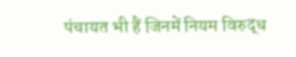पंचायत भी हैं जिनमें नियम विरुद्ध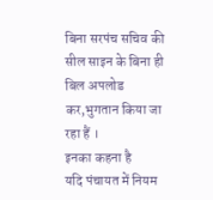बिना सरपंच सचिव की सील साइन के बिना ही बिल अपलोड कर,भुगतान किया जा रहा हैं ।
इनका कहना है
यदि पंचायत में नियम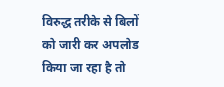विरुद्ध तरीके से बिलों को जारी कर अपलोड किया जा रहा है तो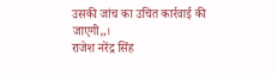उसकी जांच का उचित कार्रवाई की जाएगी,,।
राजेश नरेंद्र सिंह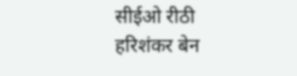सीईओ रीठी
हरिशंकर बेन